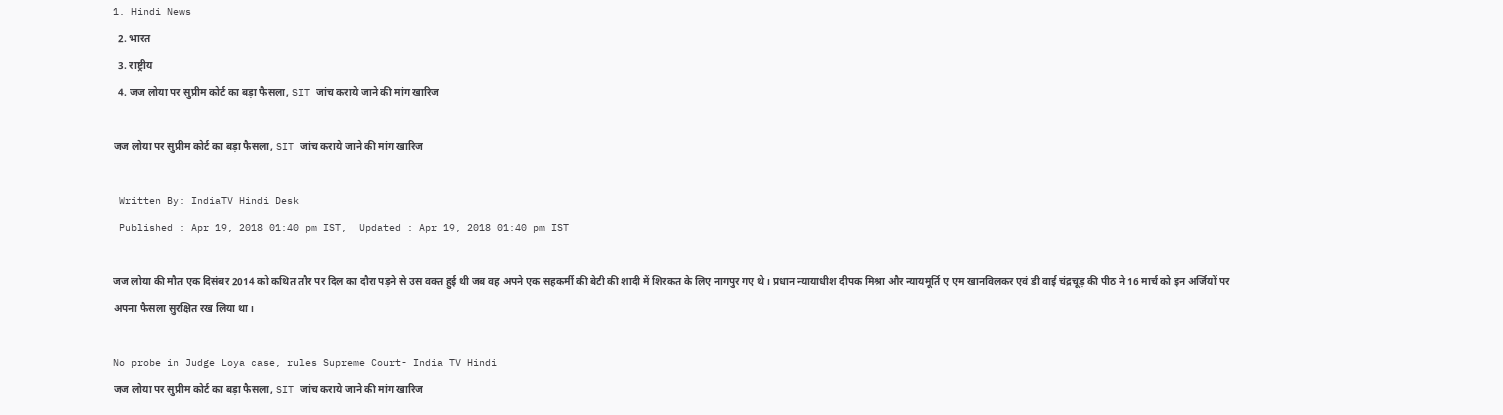1. Hindi News
  2. भारत
  3. राष्ट्रीय
  4. जज लोया पर सुप्रीम कोर्ट का बड़ा फैसला, SIT जांच कराये जाने की मांग खारिज

जज लोया पर सुप्रीम कोर्ट का बड़ा फैसला, SIT जांच कराये जाने की मांग खारिज

 Written By: IndiaTV Hindi Desk
 Published : Apr 19, 2018 01:40 pm IST,  Updated : Apr 19, 2018 01:40 pm IST

जज लोया की मौत एक दिसंबर 2014 को कथित तौर पर दिल का दौरा पड़ने से उस वक्त हुई थी जब वह अपने एक सहकर्मी की बेटी की शादी में शिरकत के लिए नागपुर गए थे। प्रधान न्यायाधीश दीपक मिश्रा और न्यायमूर्ति ए एम खानविलकर एवं डी वाई चंद्रचूड़ की पीठ ने 16 मार्च को इन अर्जियों पर अपना फैसला सुरक्षित रख लिया था।

No probe in Judge Loya case, rules Supreme Court- India TV Hindi
जज लोया पर सुप्रीम कोर्ट का बड़ा फैसला, SIT जांच कराये जाने की मांग खारिज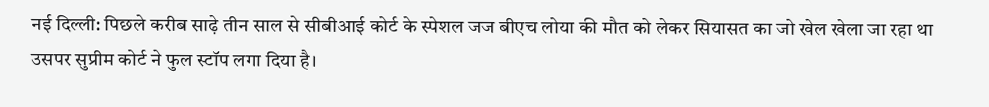नई दिल्ली: पिछले करीब साढ़े तीन साल से सीबीआई कोर्ट के स्पेशल जज बीएच लोया की मौत को लेकर सियासत का जो खेल खेला जा रहा था उसपर सुप्रीम कोर्ट ने फुल स्टॉप लगा दिया है।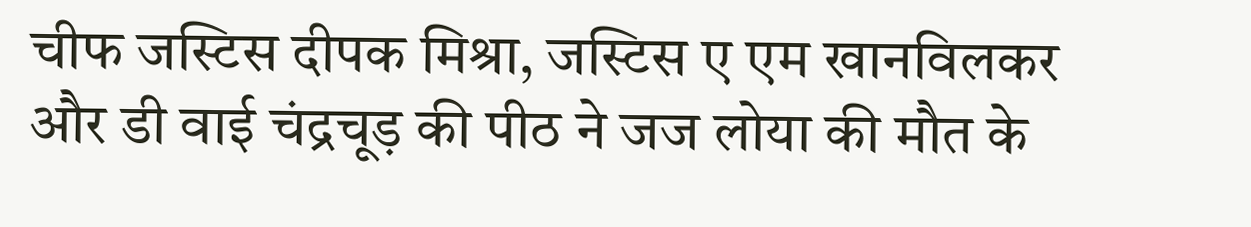चीफ जस्टिस दीपक मिश्रा, जस्टिस ए एम खानविलकर और डी वाई चंद्रचूड़ की पीठ ने जज लोया की मौत के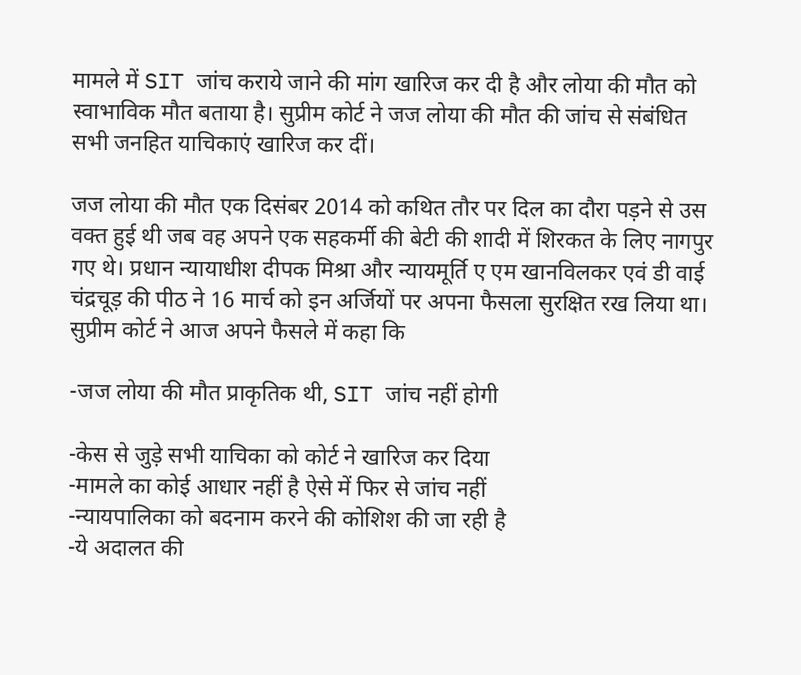मामले में SIT जांच कराये जाने की मांग खारिज कर दी है और लोया की मौत को स्वाभाविक मौत बताया है। सुप्रीम कोर्ट ने जज लोया की मौत की जांच से संबंधित सभी जनहित याचिकाएं खारिज कर दीं।

जज लोया की मौत एक दिसंबर 2014 को कथित तौर पर दिल का दौरा पड़ने से उस वक्त हुई थी जब वह अपने एक सहकर्मी की बेटी की शादी में शिरकत के लिए नागपुर गए थे। प्रधान न्यायाधीश दीपक मिश्रा और न्यायमूर्ति ए एम खानविलकर एवं डी वाई चंद्रचूड़ की पीठ ने 16 मार्च को इन अर्जियों पर अपना फैसला सुरक्षित रख लिया था। सुप्रीम कोर्ट ने आज अपने फैसले में कहा कि

-जज लोया की मौत प्राकृतिक थी, SIT जांच नहीं होगी

-केस से जुड़े सभी याचिका को कोर्ट ने खारिज कर दिया
-मामले का कोई आधार नहीं है ऐसे में फिर से जांच नहीं
-न्यायपालिका को बदनाम करने की कोशिश की जा रही है
-ये अदालत की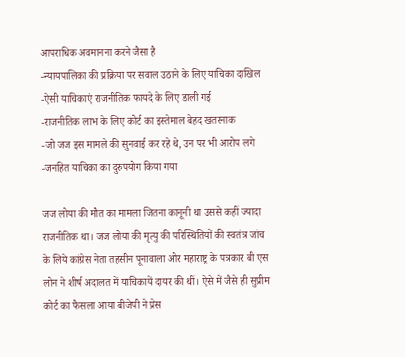आपराधिक अवमानना करने जैसा है
-न्यायपालिका की प्रक्रिया पर सवाल उठाने के लिए याचिका दाखिल
-ऐसी याचिकाएं राजनीतिक फायदे के लिए डाली गई
-राजनीतिक लाभ के लिए कोर्ट का इस्तेमाल बेहद खतरनाक
-जो जज इस मामले की सुनवाई कर रहे थे, उन पर भी आरोप लगे
-जनहित याचिका का दुरुपयोग किया गया

जज लोया की मौत का मामला जितना कानूनी था उससे कहीं ज्यादा राजनीतिक था। जज लोया की मृत्यु की परिस्थितियों की स्वतंत्र जांच के लिये कांग्रेस नेता तहसीन पूनावाला ओर महाराष्ट्र के पत्रकार बी एस लोन ने शीर्ष अदालत में याचिकायें दायर की थीं। ऐसे में जैसे ही सुप्रीम कोर्ट का फैसला आया बीजेपी ने प्रेस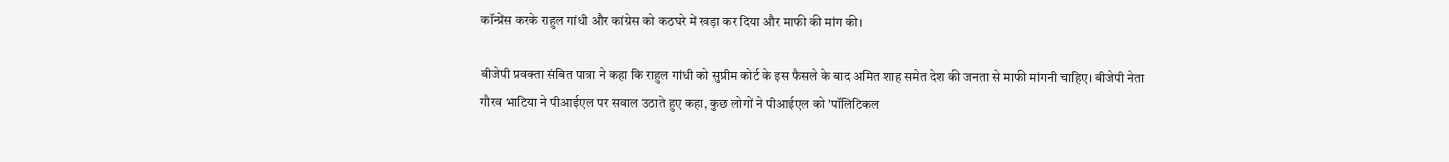कॉन्प्रेंस करके राहुल गांधी और कांग्रेस को कठघरे में खड़ा कर दिया और माफी की मांग की।

बीजेपी प्रवक्ता संबित पात्रा ने कहा कि राहुल गांधी को सुप्रीम कोर्ट के इस फैसले के बाद अमित शाह समेत देश की जनता से माफी मांगनी चाहिए। बीजेपी नेता गौरव भाटिया ने पीआईएल पर सवाल उठाते हुए कहा, कुछ लोगों ने पीआईएल को 'पॉलिटिकल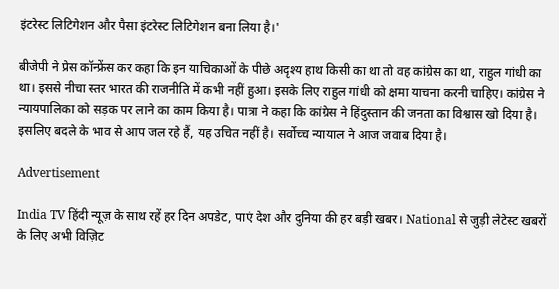इंटरेस्ट लिटिगेशन और पैसा इंटरेस्ट लिटिगेशन बना लिया है।'

बीजेपी ने प्रेस कॉन्फ्रेंस कर कहा कि इन याचिकाओं के पीछे अदृश्य हाथ किसी का था तो वह कांग्रेस का था, राहुल गांधी का था। इससे नीचा स्तर भारत की राजनीति में कभी नहीं हुआ। इसके लिए राहुल गांधी को क्षमा याचना करनी चाहिए। कांग्रेस ने न्यायपालिका को सड़क पर लाने का काम किया है। पात्रा ने कहा कि कांग्रेस ने हिंदुस्तान की जनता का विश्वास खो दिया है। इसलिए बदले के भाव से आप जल रहे हैं, यह उचित नहीं है। सर्वोच्च न्यायाल ने आज जवाब दिया है।

Advertisement

India TV हिंदी न्यूज़ के साथ रहें हर दिन अपडेट, पाएं देश और दुनिया की हर बड़ी खबर। National से जुड़ी लेटेस्ट खबरों के लिए अभी विज़िट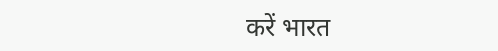करें भारत